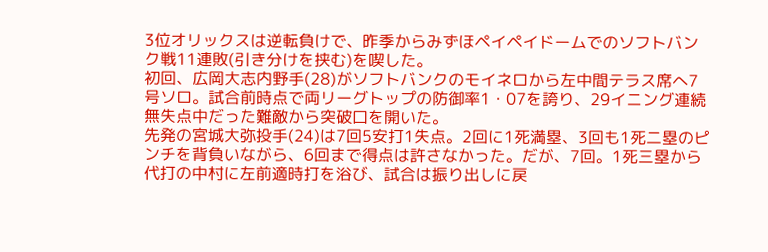3位オリックスは逆転負けで、昨季からみずほペイペイドームでのソフトバンク戦11連敗(引き分けを挟む)を喫した。
初回、広岡大志内野手(28)がソフトバンクのモイネロから左中間テラス席へ7号ソロ。試合前時点で両リーグトップの防御率1・07を誇り、29イニング連続無失点中だった難敵から突破口を開いた。
先発の宮城大弥投手(24)は7回5安打1失点。2回に1死満塁、3回も1死二塁のピンチを背負いながら、6回まで得点は許さなかった。だが、7回。1死三塁から代打の中村に左前適時打を浴び、試合は振り出しに戻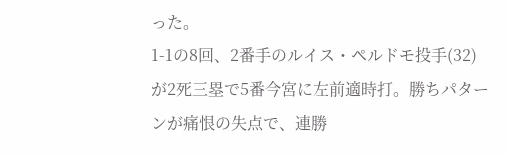った。
1-1の8回、2番手のルイス・ペルドモ投手(32)が2死三塁で5番今宮に左前適時打。勝ちパターンが痛恨の失点で、連勝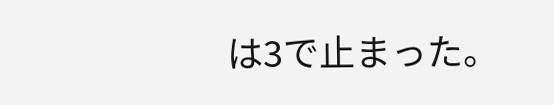は3で止まった。